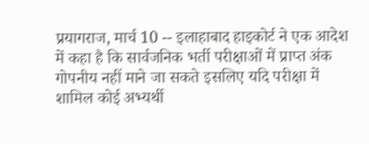प्रयागराज, मार्च 10 -- इलाहाबाद हाइकोर्ट ने एक आदेश में कहा है कि सार्वजनिक भर्ती परीक्षाओं में प्राप्त अंक गोपनीय नहीं माने जा सकते इसलिए यदि परीक्षा में शामिल कोई अभ्यर्थी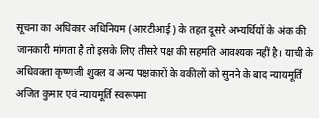सूचना का अधिकार अधिनियम (आरटीआई) के तहत दूसरे अभ्यर्थियों के अंक की जानकारी मांगता है तो इसके लिए तीसरे पक्ष की सहमति आवश्यक नहीं है। याची के अधिवक्ता कृष्णजी शुक्ल व अन्य पक्षकारों के वकीलों को सुनने के बाद न्यायमूर्ति अजित कुमार एवं न्यायमूर्ति स्वरूपमा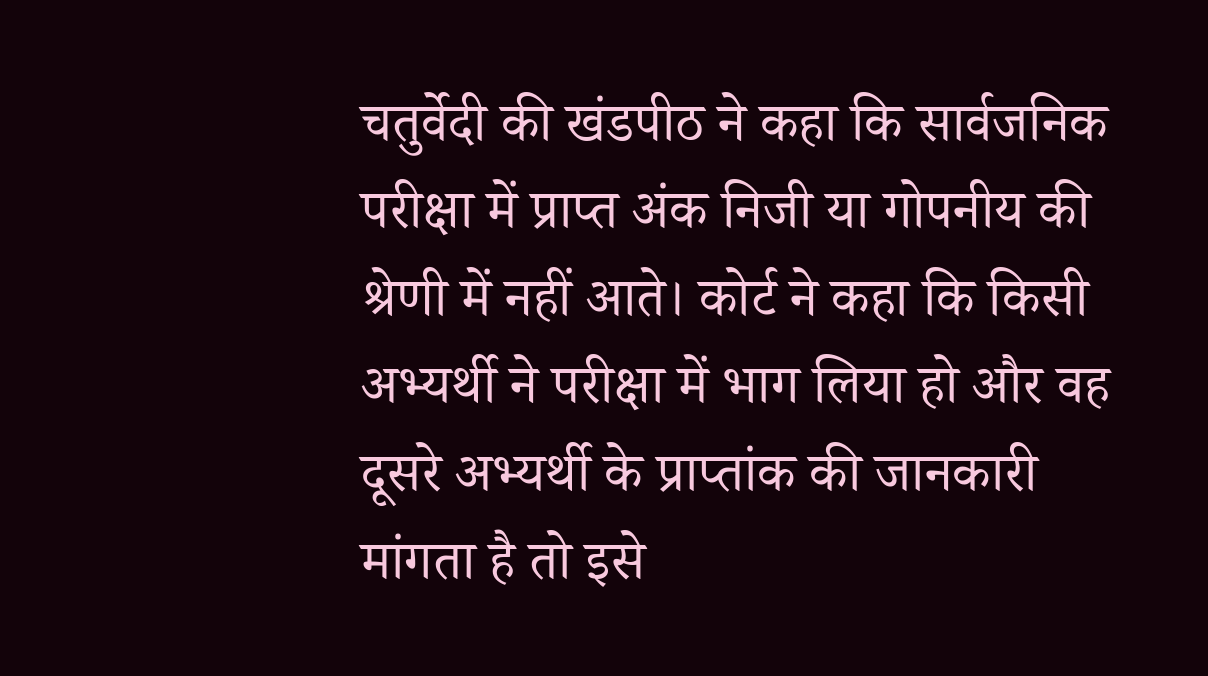चतुर्वेदी की खंडपीठ ने कहा कि सार्वजनिक परीक्षा में प्राप्त अंक निजी या गोपनीय की श्रेणी में नहीं आते। कोर्ट ने कहा कि किसी अभ्यर्थी ने परीक्षा में भाग लिया हो और वह दूसरे अभ्यर्थी के प्राप्तांक की जानकारी मांगता है तो इसे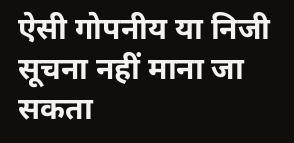ऐसी गोपनीय या निजी सूचना नहीं माना जा सकता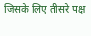जिसके लिए तीसरे पक्ष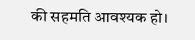की सहमति आवश्यक हो।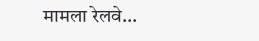मामला रेलवे...